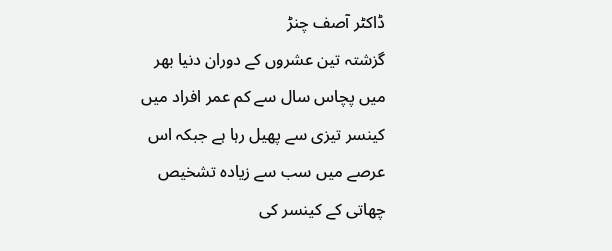ڈاکٹر آصف چنڑ
گزشتہ تین عشروں کے دوران دنیا بھر میں پچاس سال سے کم عمر افراد میں کینسر تیزی سے پھیل رہا ہے جبکہ اس عرصے میں سب سے زیادہ تشخیص چھاتی کے کینسر کی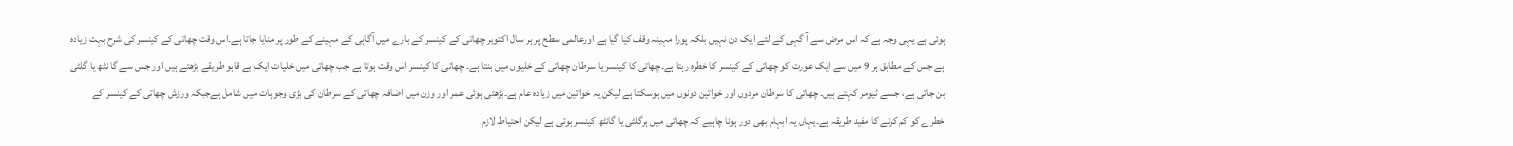ہوئی ہے یہی وجہ ہے کہ اس مرض سے آ گہی کے لئے ایک دن نہیں بلکہ پورا مہینہ وقف کیا گیا ہے اورعالمی سطح پر ہر سال اکتوبر چھاتی کے کینسر کے بارے میں آگاہی کے مہینے کے طور پر منایا جاتا ہے۔اس وقت چھاتی کے کینسر کی شرح بہت زیادہ ہے جس کے مطابق ہر 9 میں سے ایک عورت کو چھاتی کے کینسر کا خطرہ رہتا ہے۔چھاتی کا کینسر یا سرطان چھاتی کے خلیوں میں بنتا ہے۔ چھاتی کا کینسر اس وقت ہوتا ہے جب چھاتی میں خلیات ایک بے قابو طریقے بڑھتے ہیں اور جس سے گا نٹھ یا گلٹی بن جاتی ہے، جسے ٹیومر کہتے ہیں۔ چھاتی کا سرطان مردوں اور خواتین دونوں میں ہوسکتا ہے لیکن یہ خواتین میں زیادہ عام ہے۔بڑھتی ہوئی عمر اور وزن میں اضافہ چھاتی کے سرطان کی بڑی وجوہات میں شامل ہےجبکہ ورزش چھاتی کے کینسر کے خطرے کو کم کرنے کا مفید طریقہ ہے۔یہاں یہ ابہام بھی دور ہونا چاہیے کہ چھاتی میں ہرگلٹی یا گانٹھ کینسر ہوتی ہے لیکن احتیاط لازم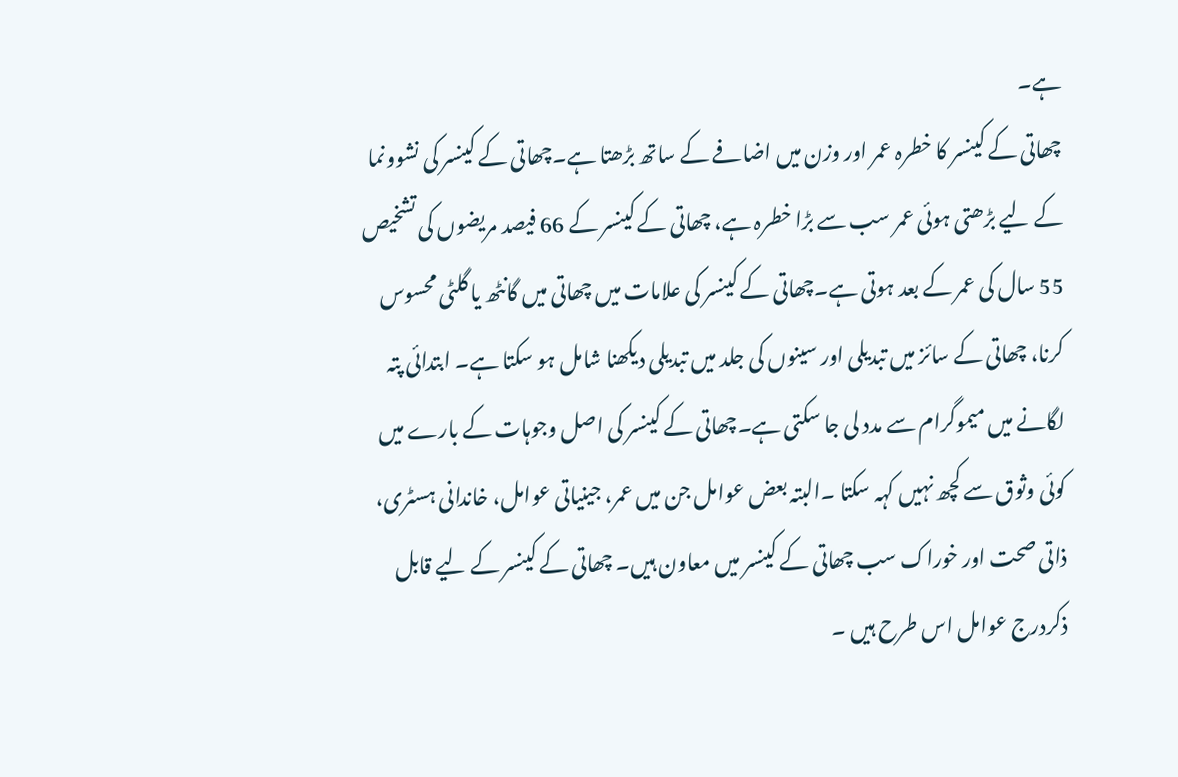ہے۔
چھاتی کے کینسر کا خطرہ عمر اور وزن میں اضافے کے ساتھ بڑھتا ہے۔چھاتی کے کینسر کی نشوونما کے لیے بڑھتی ہوئی عمر سب سے بڑا خطرہ ہے، چھاتی کے کینسر کے 66 فیصد مریضوں کی تشخیص 55 سال کی عمر کے بعد ہوتی ہے۔چھاتی کے کینسر کی علامات میں چھاتی میں گانٹھ یا گلٹی محسوس کرنا، چھاتی کے سائز میں تبدیلی اور سینوں کی جلد میں تبدیلی دیکھنا شامل ہو سکتا ہے۔ ابتدائی پتہ لگانے میں میموگرام سے مدد لی جا سکتی ہے۔چھاتی کے کینسر کی اصل وجوہات کے بارے میں کوئی وثوق سے کچھ نہیں کہہ سکتا ۔البتہ بعض عوامل جن میں عمر، جینیاتی عوامل، خاندانی ہسٹری، ذاتی صحت اور خوراک سب چھاتی کے کینسر میں معاون ہیں۔ چھاتی کے کینسر کے لیے قابل ذکردرج عوامل اس طرح ہیں ۔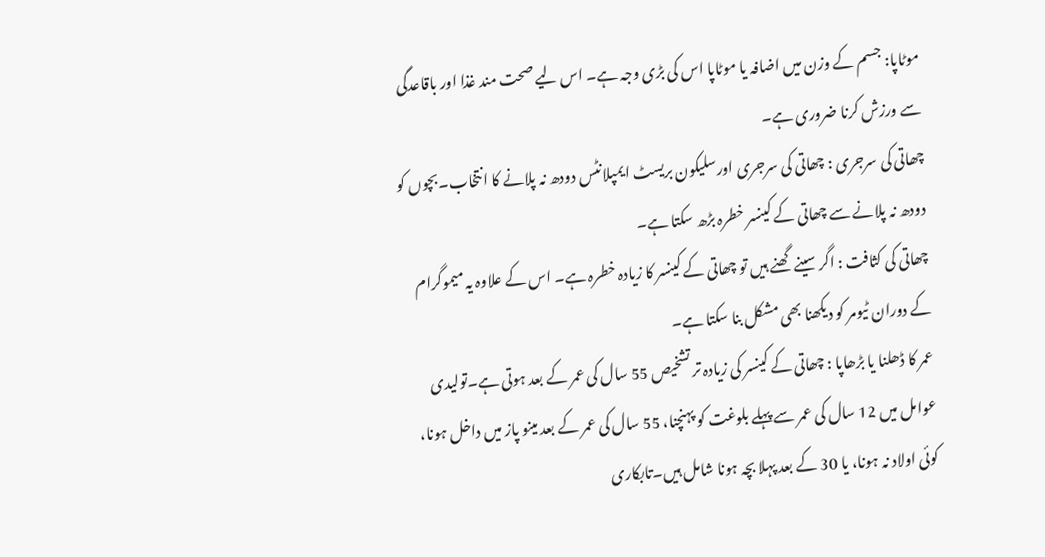موٹاپا: جسم کے وزن میں اضافہ یا موٹاپا اس کی بڑی وجہ ہے۔ اس لیے صحت مند غذا اور باقاعدگی سے ورزش کرنا ضروری ہے۔
چھاتی کی سرجری : چھاتی کی سرجری اورسلیکون بریسٹ ایمپلانٹس دودھ نہ پلانے کا انتخاب۔بچوں کو دودھ نہ پلانے سے چھاتی کے کینسر خطرہ بڑھ سکتا ہے۔
چھاتی کی کثافت : اگر سینے گھنے ہیں تو چھاتی کے کینسر کا زیادہ خطرہ ہے۔ اس کے علاوہ یہ میموگرام کے دوران ٹیومر کو دیکھنا بھی مشکل بنا سکتا ہے۔
عمر کا ڈھلنا یا بڑھاپا : چھاتی کے کینسر کی زیادہ تر تشخیص 55 سال کی عمر کے بعد ہوتی ہے۔تولیدی عوامل میں 12 سال کی عمر سے پہلے بلوغت کو پہنچنا، 55 سال کی عمر کے بعد مینو پاز میں داخل ہونا، کوئی اولاد نہ ہونا، یا 30 کے بعد پہلا بچہ ہونا شامل ہیں۔تابکاری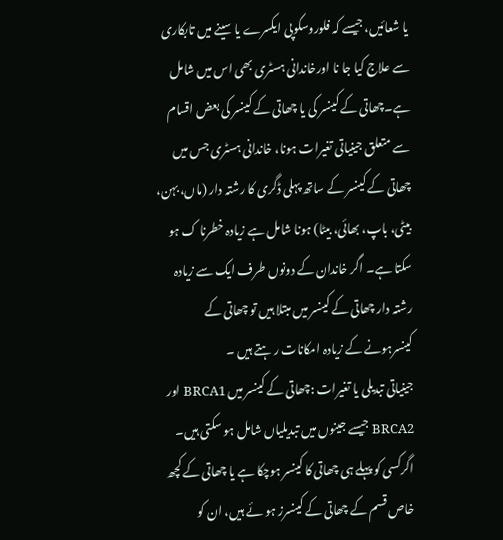یا شعائیں، جیسے کہ فلوروسکوپی ایکسرے یا سینے میں تابکاری سے علاج کیا جا نا اورخاندانی ہسٹری بھی اس میں شامل ہے۔چھاتی کے کینسر کی یا چھاتی کے کینسر کی بعض اقسام سے متعلق جینیاتی تغیرات ہونا، خاندانی ہسٹری جس میں چھاتی کے کینسر کے ساتھ پہلی ڈگری کا رشتہ دار (ماں، بہن، بیٹی، باپ، بھائی، بیٹا) ہونا شامل ہے زیادہ خطرنا ک ہو سکتا ہے۔ اگر خاندان کے دونوں طرف ایک سے زیادہ رشتہ دار چھاتی کے کینسر میں مبتلا ہیں تو چھاتی کے کینسرہونے کے زیادہ امکانات ر ہتے ہیں ۔
جینیاتی تبدیلی یا تغیرات :چھاتی کے کینسر میں BRCA1 اور BRCA2 جیسے جینوں میں تبدیلیاں شامل ہو سکتی ہیں۔ اگرکسی کو پہلے ہی چھاتی کا کینسر ہوچکا ہے یا چھاتی کے کچھ خاص قسم کے چھاتی کے کینسرز ہو ئے ہیں، ان کو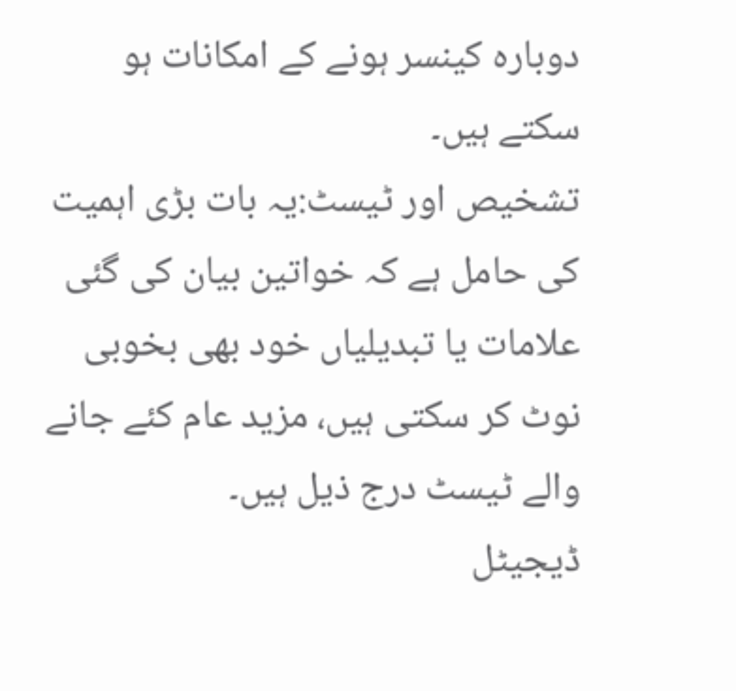دوبارہ کینسر ہونے کے امکانات ہو سکتے ہیں۔
تشخیص اور ٹیسٹ:یہ بات بڑی اہمیت کی حامل ہے کہ خواتین بیان کی گئی علامات یا تبدیلیاں خود بھی بخوبی نوٹ کر سکتی ہیں، مزید عام کئے جانے والے ٹیسٹ درج ذیل ہیں۔
ڈیجیٹل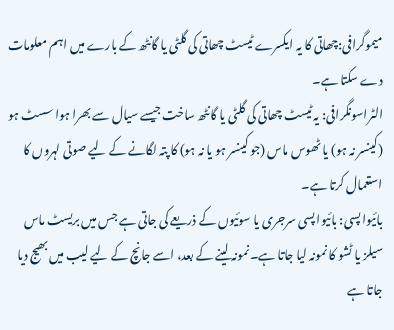میموگرافی:چھاتی کا یہ ایکسرے ٹیسٹ چھاتی کی گلٹی یا گانٹھ کے بارے میں اہم معلومات دے سکتا ہے۔
الٹراسونگرافی: یہ ٹیسٹ چھاتی کی گلٹی یا گانٹھ ساخت جیسے سیال سے بھرا ہوا سسٹ ہو (کینسر نہ ہو) یا ٹھوس ماس (جو کینسر ہو یا نہ ہو) کا پتہ لگانے کے لیے صوتی لہروں کا استعمال کرتا ہے۔
بائیوا پسی: بائیوا پسی سرجری یا سوئیوں کے ذریعے کی جاتی ہے جس میں بریسٹ ماس سیلز یا ٹشو کا نمونہ لیا جاتا ہے۔نمونہ لینے کے بعد، اسے جانچ کے لیے لیب میں بھیج دیا جاتا ہے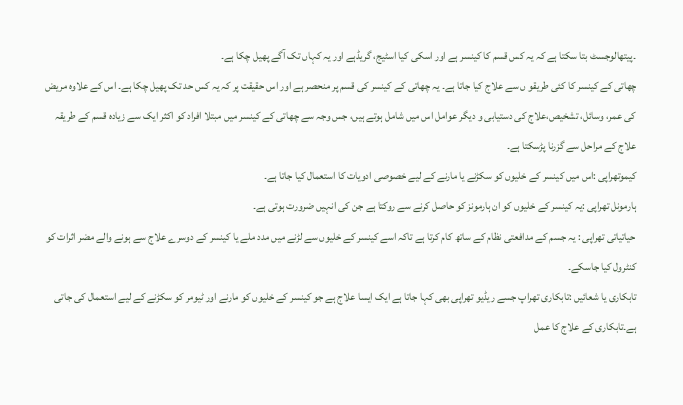۔پیتھالوجسٹ بتا سکتا ہے کہ یہ کس قسم کا کینسر ہے اور اسکی کیا اسٹیج، گریڈہے اور یہ کہاں تک آگے پھیل چکا ہے۔
چھاتی کے کینسر کا کئی طریقو ں سے علاج کیا جاتا ہے۔ یہ چھاتی کے کینسر کی قسم پر منحصر ہے اور اس حقیقت پر کہ یہ کس حد تک پھیل چکا ہے۔ اس کے علاوہ مریض کی عمر، وسائل، تشخیص،علاج کی دستیابی و دیگر عوامل اس میں شامل ہوتے ہیں، جس وجہ سے چھاتی کے کینسر میں مبتلا افراد کو اکثر ایک سے زیادہ قسم کے طریقہ علاج کے مراحل سے گزرنا پڑسکتا ہے۔
کیموتھراپی :اس میں کینسر کے خلیوں کو سکڑنے یا مارنے کے لیے خصوصی ادویات کا استعمال کیا جاتا ہے۔
ہارمونل تھراپی :یہ کینسر کے خلیوں کو ان ہارمونز کو حاصل کرنے سے روکتا ہے جن کی انہیں ضرورت ہوتی ہے۔
حیاتیاتی تھراپی : یہ جسم کے مدافعتی نظام کے ساتھ کام کرتا ہے تاکہ اسے کینسر کے خلیوں سے لڑنے میں مدد ملے یا کینسر کے دوسرے علاج سے ہونے والے مضر اثرات کو کنٹرول کیا جاسکے۔
تابکاری یا شعائیں :تابکاری تھراپ جسے ریڈیو تھراپی بھی کہا جاتا ہے ایک ایسا علاج ہے جو کینسر کے خلیوں کو مارنے اور ٹیومر کو سکڑنے کے لیے استعمال کی جاتی ہے۔تابکاری کے علاج کا عمل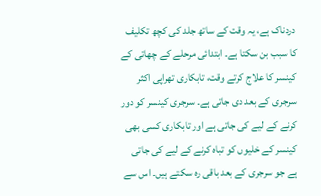دردناک ہے، یہ وقت کے ساتھ جلد کی کچھ تکلیف کا سبب بن سکتا ہے۔ ابتدائی مرحلے کے چھاتی کے کینسر کا علاج کرتے وقت، تابکاری تھراپی اکثر سرجری کے بعد دی جاتی ہے۔ سرجری کینسر کو دور کرنے کے لیے کی جاتی ہے اور تابکاری کسی بھی کینسر کے خلیوں کو تباہ کرنے کے لیے کی جاتی ہے جو سرجری کے بعد باقی رہ سکتے ہیں۔ اس سے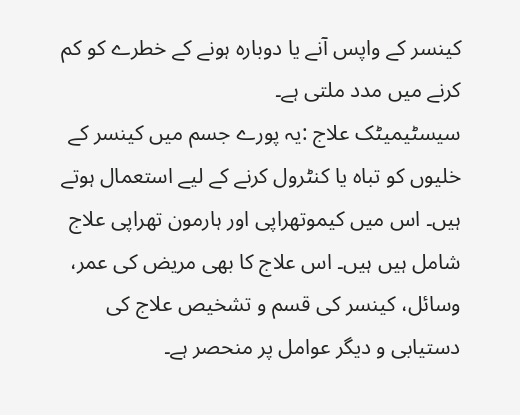کینسر کے واپس آنے یا دوبارہ ہونے کے خطرے کو کم کرنے میں مدد ملتی ہے۔
سیسٹیمیٹک علاج :یہ پورے جسم میں کینسر کے خلیوں کو تباہ یا کنٹرول کرنے کے لیے استعمال ہوتے ہیں۔ اس میں کیموتھراپی اور ہارمون تھراپی علاج شامل ہیں ہیں۔ اس علاج کا بھی مریض کی عمر، وسائل، کینسر کی قسم و تشخیص علاج کی دستیابی و دیگر عوامل پر منحصر ہے۔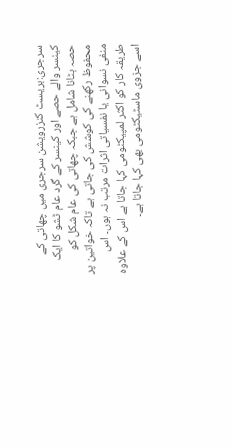سرجری:بریسٹ کنزرویشن سرجری میں چھاتی کے کینسر والے حصے اور کینسر کے گرد عام ٹشو کا ایک حصہ ہٹانا شامل ہے جبکہ چھاتی کی عام شکل کو محفوظ رکھنے کی کوشش کی جاتی ہے تاکہ خواتین پر منفی نسوانی یا نفسیاتی اثرات مرتب نہ ہوں۔ اس طریقہ کار کو اکثر لمپیکٹومی کہا جاتا ہے اس کے علاوہ اسے جزوی ماسٹیکٹومی بھی کہا جاتا ہے۔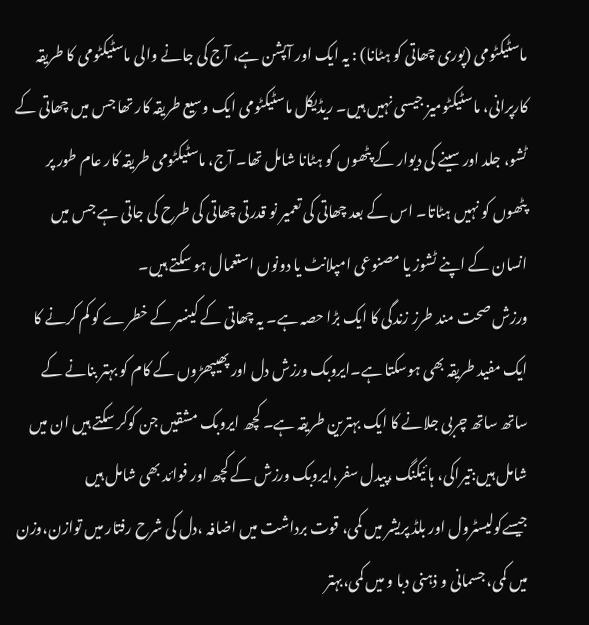ماسٹیکٹومی (پوری چھاتی کو ہٹانا) : یہ ایک اور آپشن ہے، آج کی جانے والی ماسٹیکٹومی کا طریقہ کارپرانی، ماسٹیکٹومیز جیسی نہیں ہیں۔ ریڈیکل ماسٹیکٹومی ایک وسیع طریقہ کار تھا جس میں چھاتی کے ٹشو، جلد اور سینے کی دیوار کے پٹھوں کو ہٹانا شامل تھا۔ آج، ماسٹیکٹومی طریقہ کار عام طور پر پٹھوں کو نہیں ہٹاتا۔ اس کے بعد چھاتی کی تعمیر نو قدرتی چھاتی کی طرح کی جاتی ہے جس میں انسان کے اپنے ٹشوز یا مصنوعی امپلانٹ یا دونوں استعمال ہو سکتے ہیں۔
ورزش صحت مند طرز زندگی کا ایک بڑا حصہ ہے۔ یہ چھاتی کے کینسر کے خطرے کو کم کرنے کا ایک مفید طریقہ بھی ہوسکتا ہے۔ایروبک ورزش دل اور پھیپھڑوں کے کام کو بہتر بنانے کے ساتھ ساتھ چربی جلانے کا ایک بہترین طریقہ ہے۔ کچھ ایروبک مشقیں جن کوکر سکتے ہیں ان میں شامل ہیں:تیراکی، ہا ئیکنگ ،پیدل سفر،ایروبک ورزش کے کچھ اور فوائد بھی شامل ہیں جیسےکولیسٹرول اور بلڈ پریشر میں کمی، قوت برداشت میں اضافہ ،دل کی شرح رفتار میں توازن،وزن میں کمی، جسمانی و ذہنی دبا و میں کمی،بہتر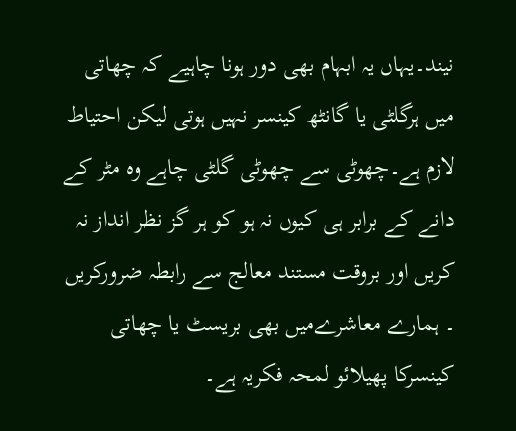نیند۔یہاں یہ ابہام بھی دور ہونا چاہیے کہ چھاتی میں ہرگلٹی یا گانٹھ کینسر نہیں ہوتی لیکن احتیاط لازم ہے۔چھوٹی سے چھوٹی گلٹی چاہے وہ مٹر کے دانے کے برابر ہی کیوں نہ ہو کو ہر گز نظر انداز نہ کریں اور بروقت مستند معالج سے رابطہ ضرورکریں ۔ ہمارے معاشرےمیں بھی بریسٹ یا چھاتی کینسرکا پھیلائو لمحہ فکریہ ہے۔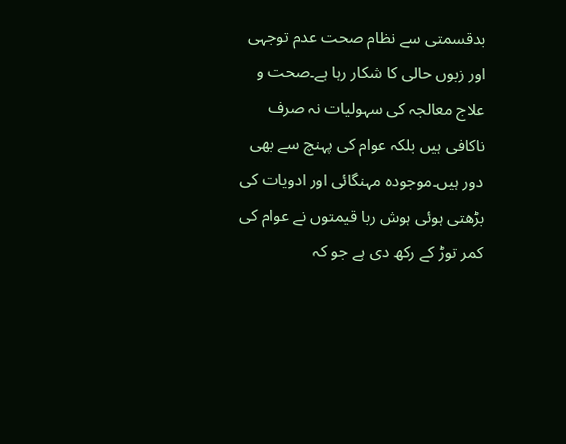بدقسمتی سے نظام صحت عدم توجہی اور زبوں حالی کا شکار رہا ہے۔صحت و علاج معالجہ کی سہولیات نہ صرف ناکافی ہیں بلکہ عوام کی پہنچ سے بھی دور ہیں۔موجودہ مہنگائی اور ادویات کی بڑھتی ہوئی ہوش ربا قیمتوں نے عوام کی کمر توڑ کے رکھ دی ہے جو کہ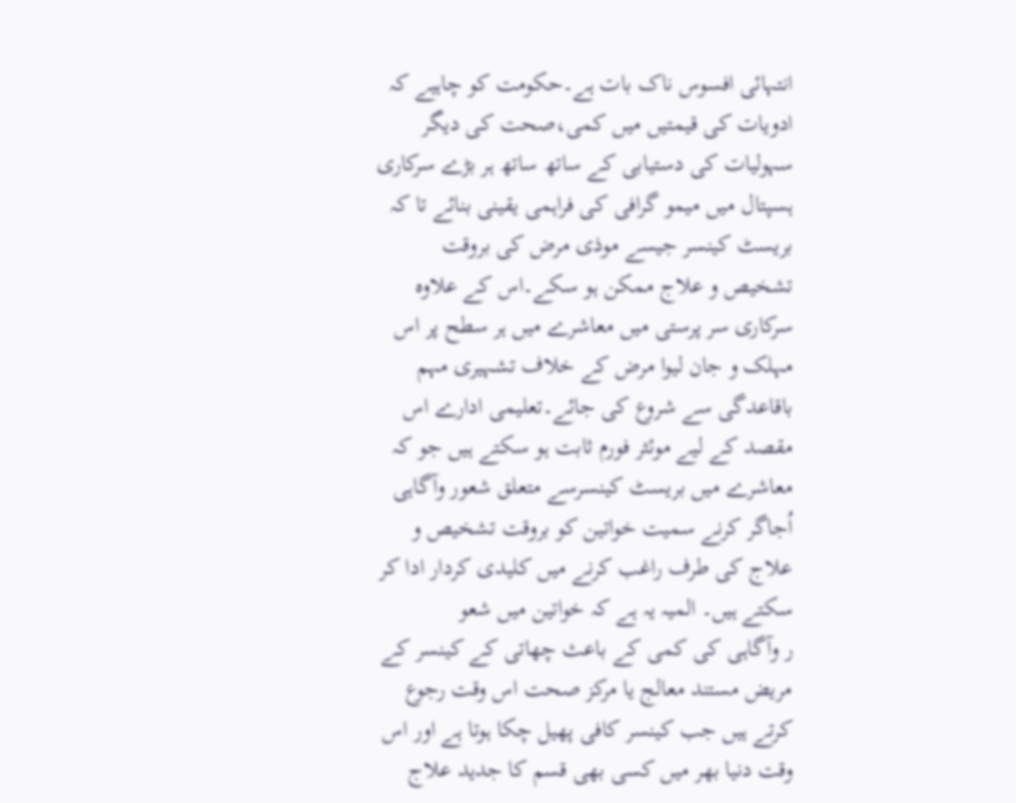انتہائی افسوس ناک بات ہے۔حکومت کو چاہیے کہ ادویات کی قیمتیں میں کمی،صحت کی دیگر سہولیات کی دستیابی کے ساتھ ساتھ ہر بڑے سرکاری ہسپتال میں میمو گرافی کی فراہمی یقینی بنائے تا کہ بریسٹ کینسر جیسے موذی مرض کی بروقت تشخیص و علاج ممکن ہو سکے۔اس کے علاوہ سرکاری سر پرستی میں معاشرے میں ہر سطح پر اس مہلک و جان لیوا مرض کے خلاف تشہیری مہم باقاعدگی سے شروع کی جائے۔تعلیمی ادارے اس مقصد کے لیے موئثر فورم ثابت ہو سکتے ہیں جو کہ معاشرے میں بریسٹ کینسرسے متعلق شعور وآگاہی اُجاگر کرنے سمیت خواتین کو بروقت تشخیص و علاج کی طرف راغب کرنے میں کلیدی کردار ادا کر سکتے ہیں۔ المیہ یہ ہے کہ خواتین میں شعو
ر وآگاہی کی کمی کے باعث چھاتی کے کینسر کے مریض مستند معالج یا مرکز صحت اس وقت رجوع کرتے ہیں جب کینسر کافی پھیل چکا ہوتا ہے اور اس وقت دنیا بھر میں کسی بھی قسم کا جدید علاج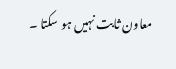معاون ثابت نہیں ہو سکتا ۔